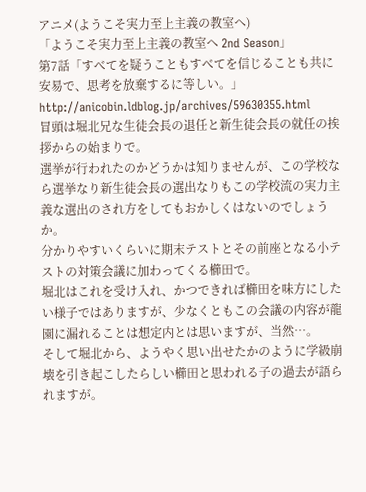アニメ(ようこそ実力至上主義の教室へ)
「ようこそ実力至上主義の教室へ 2nd Season」
第7話「すべてを疑うこともすべてを信じることも共に安易で、思考を放棄するに等しい。」
http://anicobin.ldblog.jp/archives/59630355.html
冒頭は堀北兄な生徒会長の退任と新生徒会長の就任の挨拶からの始まりで。
選挙が行われたのかどうかは知りませんが、この学校なら選挙なり新生徒会長の選出なりもこの学校流の実力主義な選出のされ方をしてもおかしくはないのでしょうか。
分かりやすいくらいに期末テストとその前座となる小テストの対策会議に加わってくる櫛田で。
堀北はこれを受け入れ、かつできれば櫛田を味方にしたい様子ではありますが、少なくともこの会議の内容が龍園に漏れることは想定内とは思いますが、当然…。
そして堀北から、ようやく思い出せたかのように学級崩壊を引き起こしたらしい櫛田と思われる子の過去が語られますが。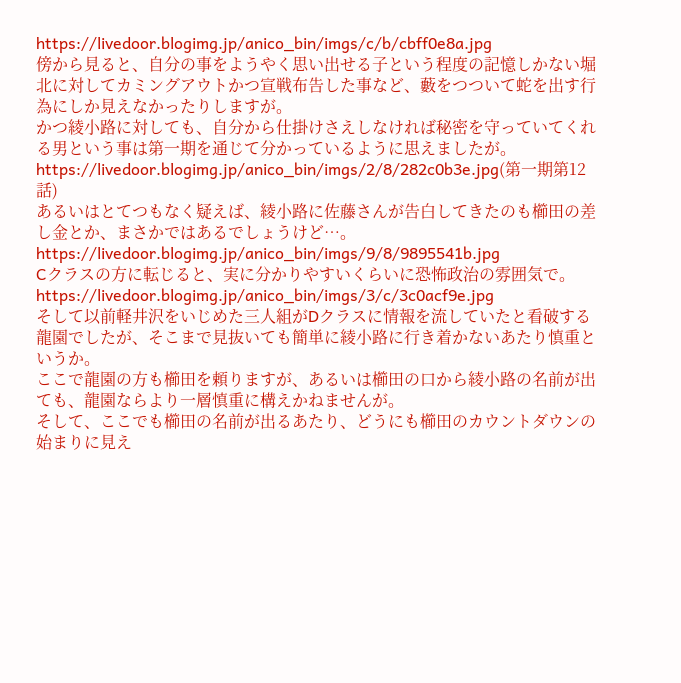https://livedoor.blogimg.jp/anico_bin/imgs/c/b/cbff0e8a.jpg
傍から見ると、自分の事をようやく思い出せる子という程度の記憶しかない堀北に対してカミングアウトかつ宣戦布告した事など、藪をつついて蛇を出す行為にしか見えなかったりしますが。
かつ綾小路に対しても、自分から仕掛けさえしなければ秘密を守っていてくれる男という事は第一期を通じて分かっているように思えましたが。
https://livedoor.blogimg.jp/anico_bin/imgs/2/8/282c0b3e.jpg(第一期第12話)
あるいはとてつもなく疑えば、綾小路に佐藤さんが告白してきたのも櫛田の差し金とか、まさかではあるでしょうけど…。
https://livedoor.blogimg.jp/anico_bin/imgs/9/8/9895541b.jpg
Cクラスの方に転じると、実に分かりやすいくらいに恐怖政治の雰囲気で。
https://livedoor.blogimg.jp/anico_bin/imgs/3/c/3c0acf9e.jpg
そして以前軽井沢をいじめた三人組がDクラスに情報を流していたと看破する龍園でしたが、そこまで見抜いても簡単に綾小路に行き着かないあたり慎重というか。
ここで龍園の方も櫛田を頼りますが、あるいは櫛田の口から綾小路の名前が出ても、龍園ならより一層慎重に構えかねませんが。
そして、ここでも櫛田の名前が出るあたり、どうにも櫛田のカウントダウンの始まりに見え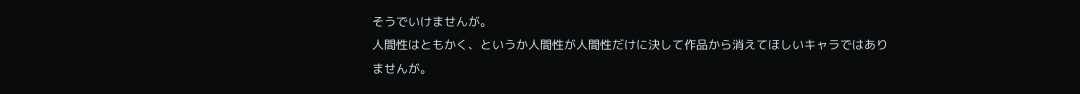そうでいけませんが。
人間性はともかく、というか人間性が人間性だけに決して作品から消えてほしいキャラではありませんが。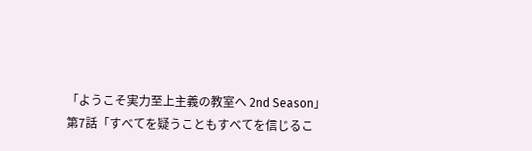「ようこそ実力至上主義の教室へ 2nd Season」
第7話「すべてを疑うこともすべてを信じるこ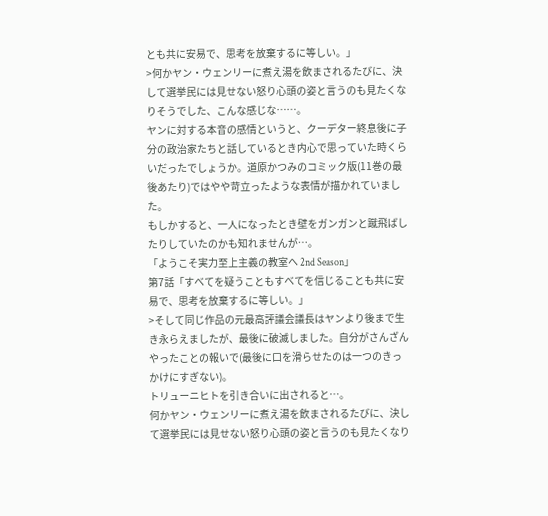とも共に安易で、思考を放棄するに等しい。」
>何かヤン・ウェンリーに煮え湯を飲まされるたびに、決して選挙民には見せない怒り心頭の姿と言うのも見たくなりそうでした、こんな感じな……。
ヤンに対する本音の感情というと、クーデター終息後に子分の政治家たちと話しているとき内心で思っていた時くらいだったでしょうか。道原かつみのコミック版(11巻の最後あたり)ではやや苛立ったような表情が描かれていました。
もしかすると、一人になったとき壁をガンガンと蹴飛ばしたりしていたのかも知れませんが…。
「ようこそ実力至上主義の教室へ 2nd Season」
第7話「すべてを疑うこともすべてを信じることも共に安易で、思考を放棄するに等しい。」
>そして同じ作品の元最高評議会議長はヤンより後まで生き永らえましたが、最後に破滅しました。自分がさんざんやったことの報いで(最後に口を滑らせたのは一つのきっかけにすぎない)。
トリューニヒトを引き合いに出されると…。
何かヤン・ウェンリーに煮え湯を飲まされるたびに、決して選挙民には見せない怒り心頭の姿と言うのも見たくなり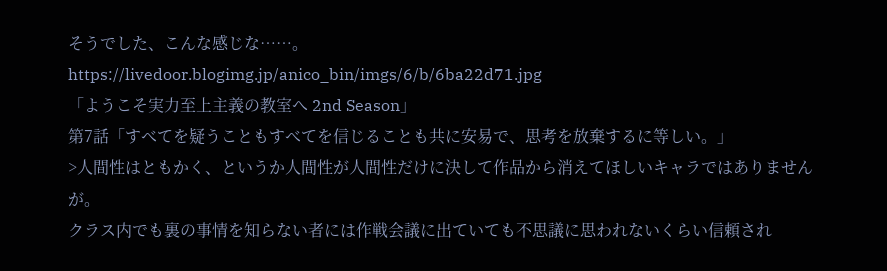そうでした、こんな感じな……。
https://livedoor.blogimg.jp/anico_bin/imgs/6/b/6ba22d71.jpg
「ようこそ実力至上主義の教室へ 2nd Season」
第7話「すべてを疑うこともすべてを信じることも共に安易で、思考を放棄するに等しい。」
>人間性はともかく、というか人間性が人間性だけに決して作品から消えてほしいキャラではありませんが。
クラス内でも裏の事情を知らない者には作戦会議に出ていても不思議に思われないくらい信頼され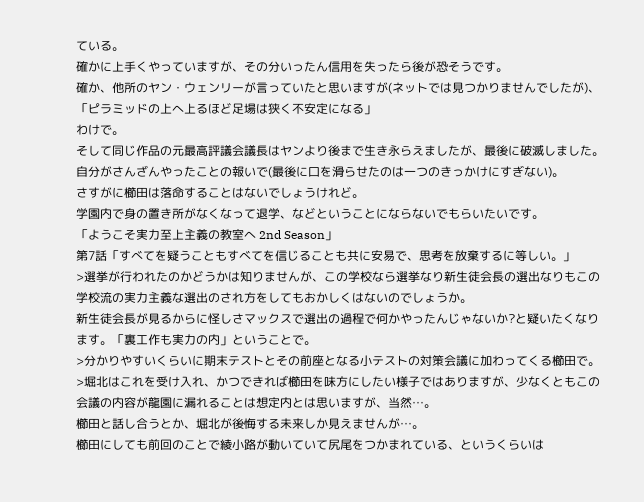ている。
確かに上手くやっていますが、その分いったん信用を失ったら後が恐そうです。
確か、他所のヤン・ウェンリーが言っていたと思いますが(ネットでは見つかりませんでしたが)、
「ピラミッドの上へ上るほど足場は狭く不安定になる」
わけで。
そして同じ作品の元最高評議会議長はヤンより後まで生き永らえましたが、最後に破滅しました。自分がさんざんやったことの報いで(最後に口を滑らせたのは一つのきっかけにすぎない)。
さすがに櫛田は落命することはないでしょうけれど。
学園内で身の置き所がなくなって退学、などということにならないでもらいたいです。
「ようこそ実力至上主義の教室へ 2nd Season」
第7話「すべてを疑うこともすべてを信じることも共に安易で、思考を放棄するに等しい。」
>選挙が行われたのかどうかは知りませんが、この学校なら選挙なり新生徒会長の選出なりもこの学校流の実力主義な選出のされ方をしてもおかしくはないのでしょうか。
新生徒会長が見るからに怪しさマックスで選出の過程で何かやったんじゃないか?と疑いたくなります。「裏工作も実力の内」ということで。
>分かりやすいくらいに期末テストとその前座となる小テストの対策会議に加わってくる櫛田で。
>堀北はこれを受け入れ、かつできれば櫛田を味方にしたい様子ではありますが、少なくともこの会議の内容が龍園に漏れることは想定内とは思いますが、当然…。
櫛田と話し合うとか、堀北が後悔する未来しか見えませんが…。
櫛田にしても前回のことで綾小路が動いていて尻尾をつかまれている、というくらいは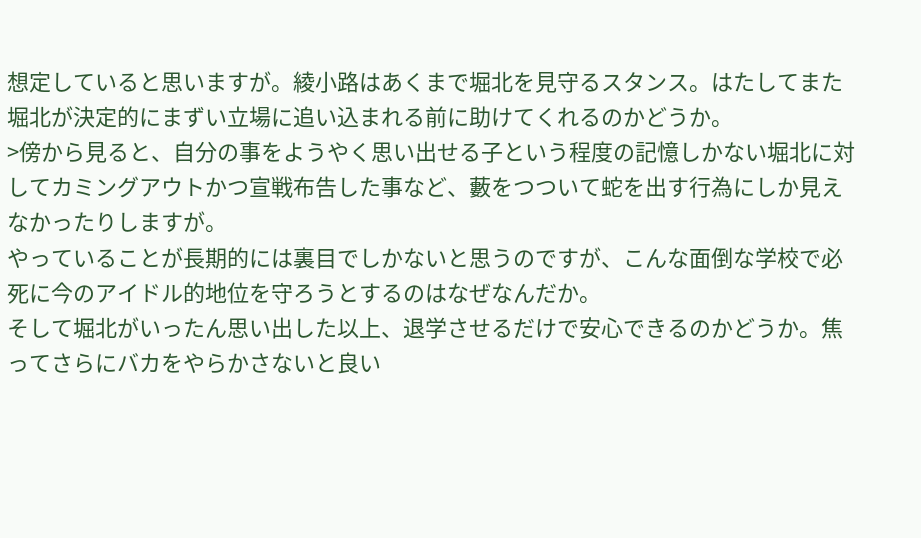想定していると思いますが。綾小路はあくまで堀北を見守るスタンス。はたしてまた堀北が決定的にまずい立場に追い込まれる前に助けてくれるのかどうか。
>傍から見ると、自分の事をようやく思い出せる子という程度の記憶しかない堀北に対してカミングアウトかつ宣戦布告した事など、藪をつついて蛇を出す行為にしか見えなかったりしますが。
やっていることが長期的には裏目でしかないと思うのですが、こんな面倒な学校で必死に今のアイドル的地位を守ろうとするのはなぜなんだか。
そして堀北がいったん思い出した以上、退学させるだけで安心できるのかどうか。焦ってさらにバカをやらかさないと良い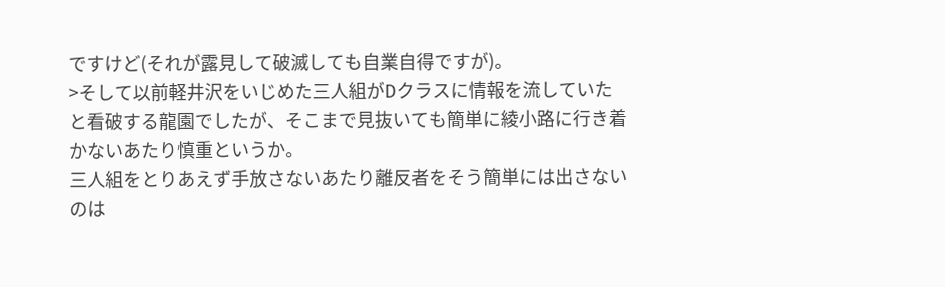ですけど(それが露見して破滅しても自業自得ですが)。
>そして以前軽井沢をいじめた三人組がDクラスに情報を流していたと看破する龍園でしたが、そこまで見抜いても簡単に綾小路に行き着かないあたり慎重というか。
三人組をとりあえず手放さないあたり離反者をそう簡単には出さないのは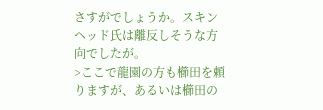さすがでしょうか。スキンヘッド氏は離反しそうな方向でしたが。
>ここで龍園の方も櫛田を頼りますが、あるいは櫛田の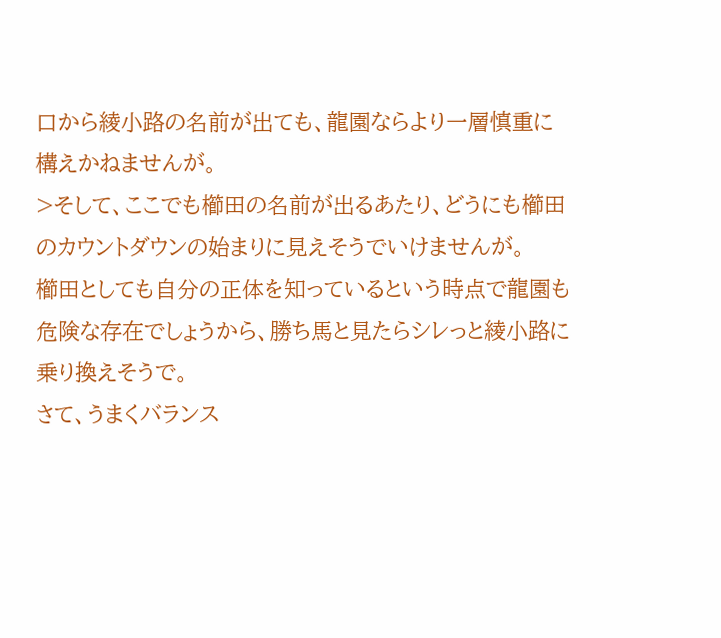口から綾小路の名前が出ても、龍園ならより一層慎重に構えかねませんが。
>そして、ここでも櫛田の名前が出るあたり、どうにも櫛田のカウントダウンの始まりに見えそうでいけませんが。
櫛田としても自分の正体を知っているという時点で龍園も危険な存在でしょうから、勝ち馬と見たらシレっと綾小路に乗り換えそうで。
さて、うまくバランス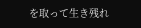を取って生き残れ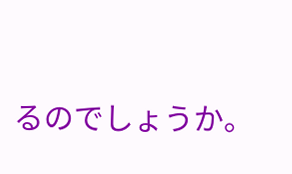るのでしょうか。